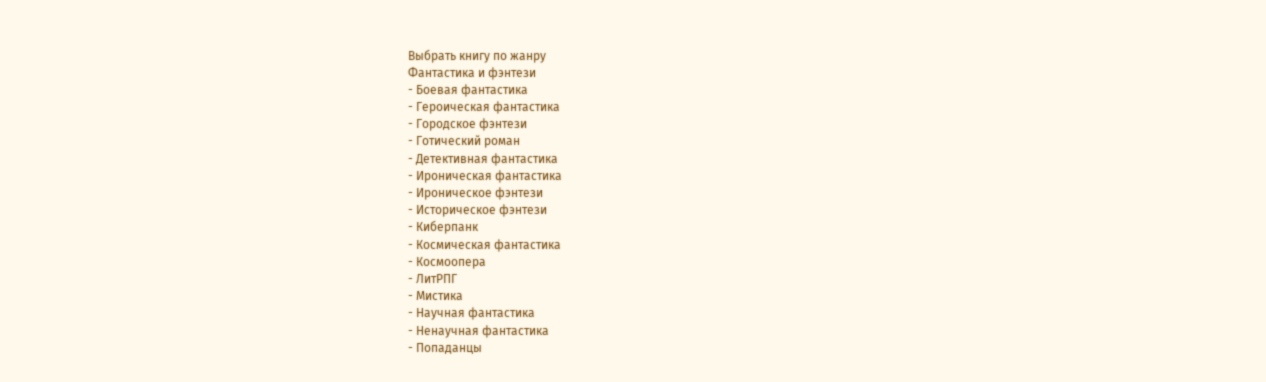Выбрать книгу по жанру
Фантастика и фэнтези
- Боевая фантастика
- Героическая фантастика
- Городское фэнтези
- Готический роман
- Детективная фантастика
- Ироническая фантастика
- Ироническое фэнтези
- Историческое фэнтези
- Киберпанк
- Космическая фантастика
- Космоопера
- ЛитРПГ
- Мистика
- Научная фантастика
- Ненаучная фантастика
- Попаданцы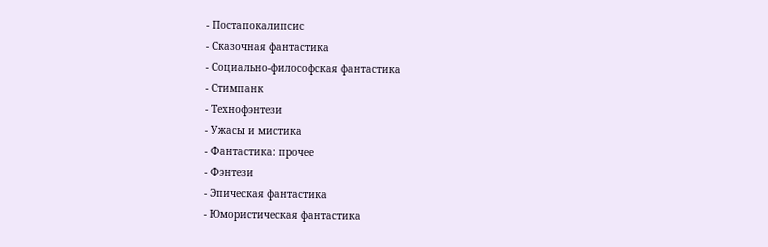- Постапокалипсис
- Сказочная фантастика
- Социально-философская фантастика
- Стимпанк
- Технофэнтези
- Ужасы и мистика
- Фантастика: прочее
- Фэнтези
- Эпическая фантастика
- Юмористическая фантастика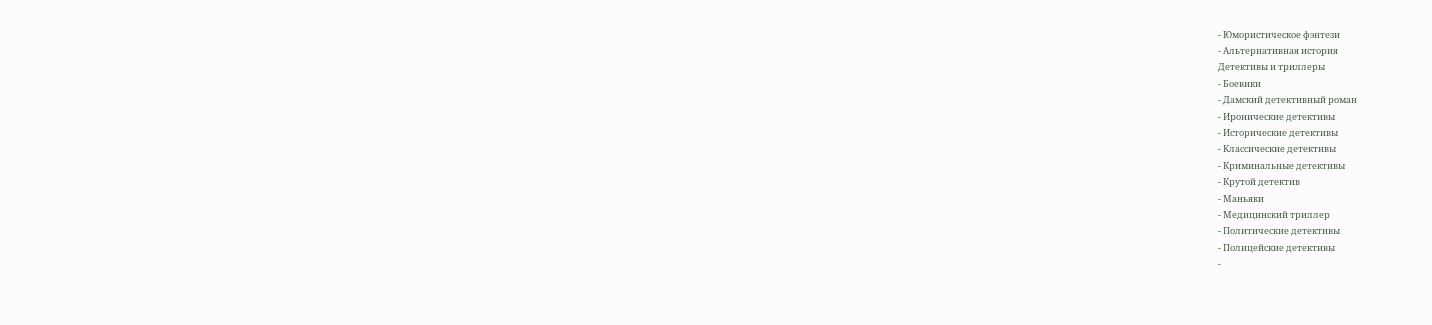- Юмористическое фэнтези
- Альтернативная история
Детективы и триллеры
- Боевики
- Дамский детективный роман
- Иронические детективы
- Исторические детективы
- Классические детективы
- Криминальные детективы
- Крутой детектив
- Маньяки
- Медицинский триллер
- Политические детективы
- Полицейские детективы
-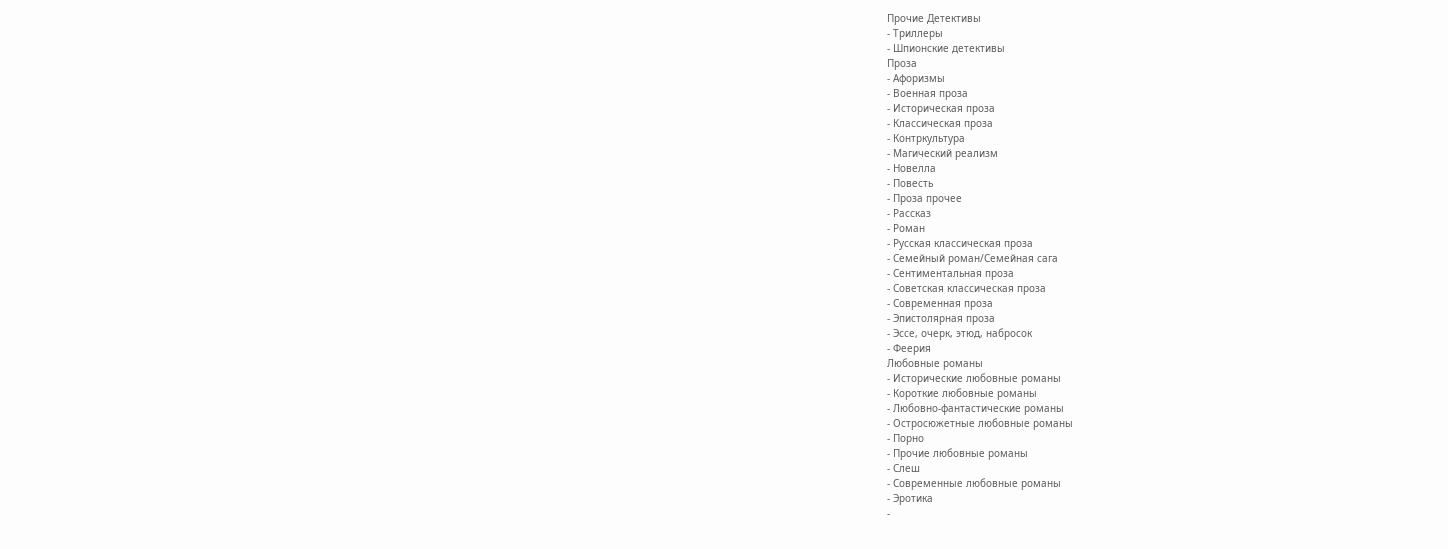Прочие Детективы
- Триллеры
- Шпионские детективы
Проза
- Афоризмы
- Военная проза
- Историческая проза
- Классическая проза
- Контркультура
- Магический реализм
- Новелла
- Повесть
- Проза прочее
- Рассказ
- Роман
- Русская классическая проза
- Семейный роман/Семейная сага
- Сентиментальная проза
- Советская классическая проза
- Современная проза
- Эпистолярная проза
- Эссе, очерк, этюд, набросок
- Феерия
Любовные романы
- Исторические любовные романы
- Короткие любовные романы
- Любовно-фантастические романы
- Остросюжетные любовные романы
- Порно
- Прочие любовные романы
- Слеш
- Современные любовные романы
- Эротика
-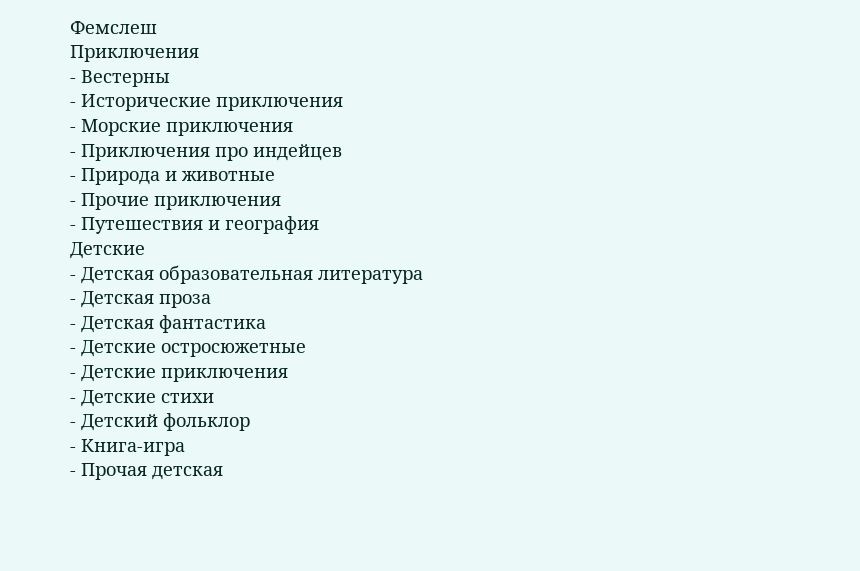Фемслеш
Приключения
- Вестерны
- Исторические приключения
- Морские приключения
- Приключения про индейцев
- Природа и животные
- Прочие приключения
- Путешествия и география
Детские
- Детская образовательная литература
- Детская проза
- Детская фантастика
- Детские остросюжетные
- Детские приключения
- Детские стихи
- Детский фольклор
- Книга-игра
- Прочая детская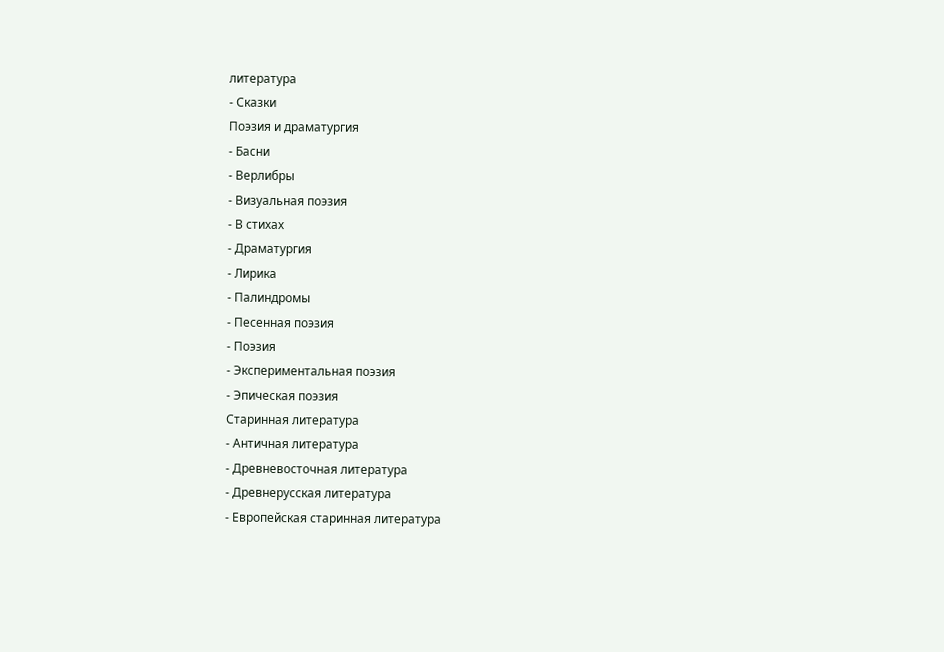литература
- Сказки
Поэзия и драматургия
- Басни
- Верлибры
- Визуальная поэзия
- В стихах
- Драматургия
- Лирика
- Палиндромы
- Песенная поэзия
- Поэзия
- Экспериментальная поэзия
- Эпическая поэзия
Старинная литература
- Античная литература
- Древневосточная литература
- Древнерусская литература
- Европейская старинная литература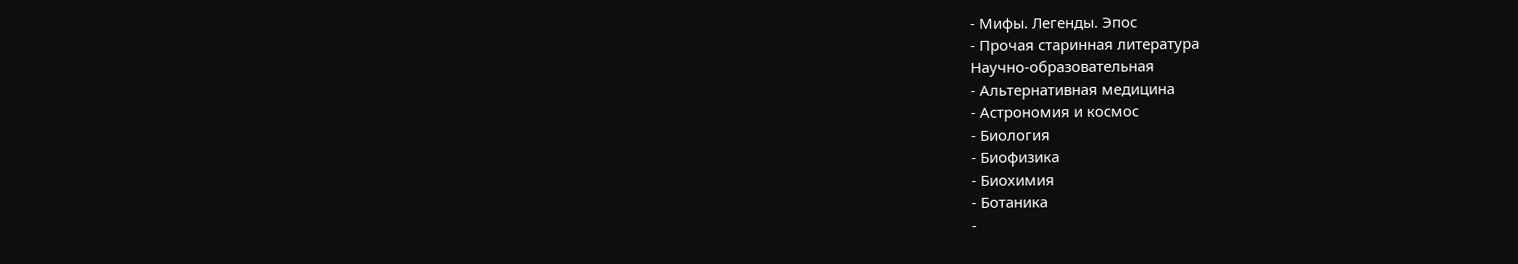- Мифы. Легенды. Эпос
- Прочая старинная литература
Научно-образовательная
- Альтернативная медицина
- Астрономия и космос
- Биология
- Биофизика
- Биохимия
- Ботаника
-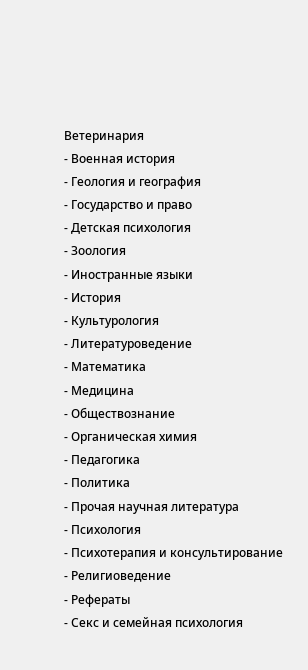Ветеринария
- Военная история
- Геология и география
- Государство и право
- Детская психология
- Зоология
- Иностранные языки
- История
- Культурология
- Литературоведение
- Математика
- Медицина
- Обществознание
- Органическая химия
- Педагогика
- Политика
- Прочая научная литература
- Психология
- Психотерапия и консультирование
- Религиоведение
- Рефераты
- Секс и семейная психология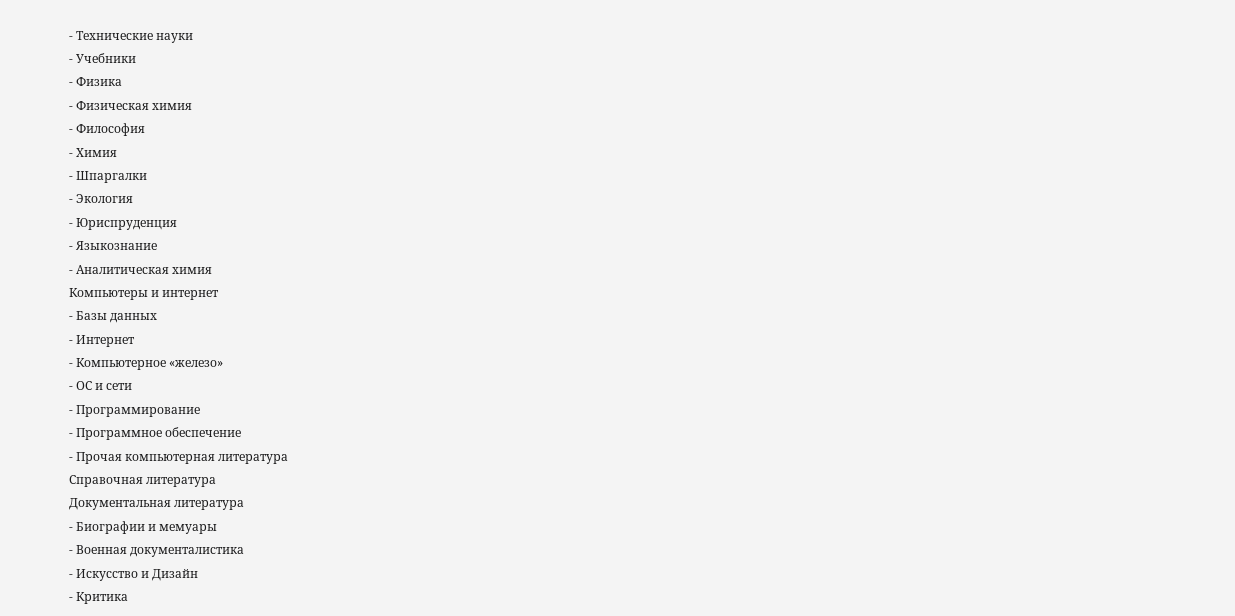- Технические науки
- Учебники
- Физика
- Физическая химия
- Философия
- Химия
- Шпаргалки
- Экология
- Юриспруденция
- Языкознание
- Аналитическая химия
Компьютеры и интернет
- Базы данных
- Интернет
- Компьютерное «железо»
- ОС и сети
- Программирование
- Программное обеспечение
- Прочая компьютерная литература
Справочная литература
Документальная литература
- Биографии и мемуары
- Военная документалистика
- Искусство и Дизайн
- Критика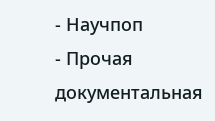- Научпоп
- Прочая документальная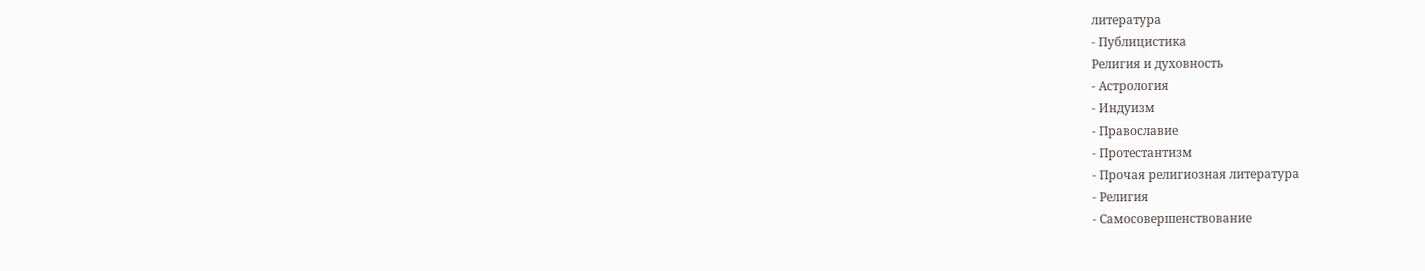литература
- Публицистика
Религия и духовность
- Астрология
- Индуизм
- Православие
- Протестантизм
- Прочая религиозная литература
- Религия
- Самосовершенствование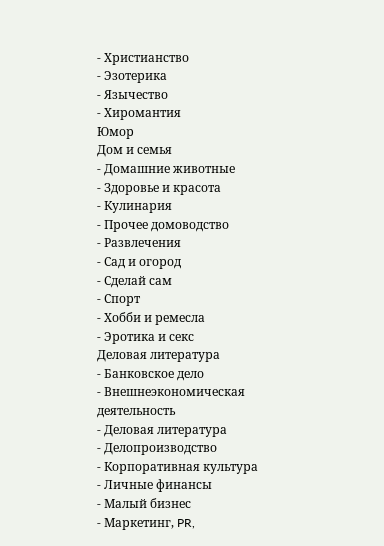- Христианство
- Эзотерика
- Язычество
- Хиромантия
Юмор
Дом и семья
- Домашние животные
- Здоровье и красота
- Кулинария
- Прочее домоводство
- Развлечения
- Сад и огород
- Сделай сам
- Спорт
- Хобби и ремесла
- Эротика и секс
Деловая литература
- Банковское дело
- Внешнеэкономическая деятельность
- Деловая литература
- Делопроизводство
- Корпоративная культура
- Личные финансы
- Малый бизнес
- Маркетинг, PR,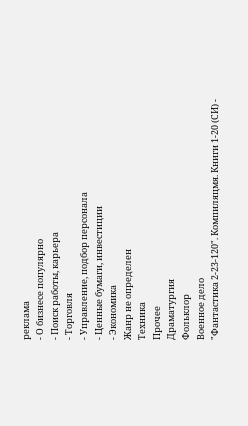реклама
- О бизнесе популярно
- Поиск работы, карьера
- Торговля
- Управление, подбор персонала
- Ценные бумаги, инвестиции
- Экономика
Жанр не определен
Техника
Прочее
Драматургия
Фольклор
Военное дело
"Фантастика 2-23-120". Компиляцмя. Книги 1-20 (СИ) -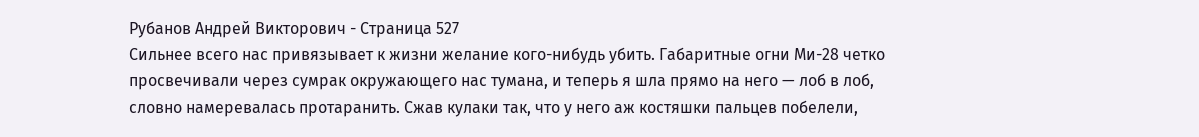Рубанов Андрей Викторович - Страница 527
Сильнее всего нас привязывает к жизни желание кого-нибудь убить. Габаритные огни Ми-28 четко просвечивали через сумрак окружающего нас тумана, и теперь я шла прямо на него — лоб в лоб, словно намеревалась протаранить. Сжав кулаки так, что у него аж костяшки пальцев побелели,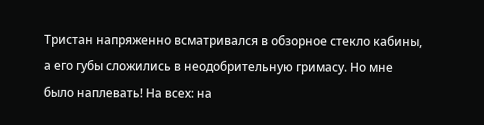Тристан напряженно всматривался в обзорное стекло кабины, а его губы сложились в неодобрительную гримасу. Но мне было наплевать! На всех: на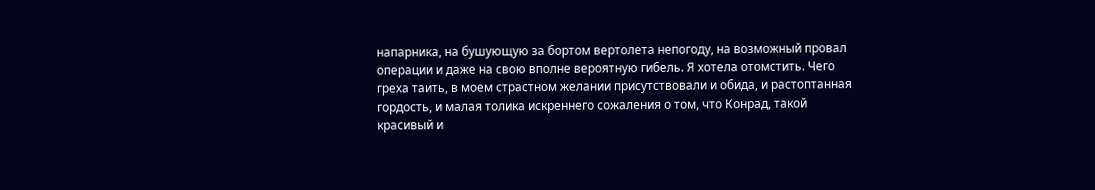напарника, на бушующую за бортом вертолета непогоду, на возможный провал операции и даже на свою вполне вероятную гибель. Я хотела отомстить. Чего греха таить, в моем страстном желании присутствовали и обида, и растоптанная гордость, и малая толика искреннего сожаления о том, что Конрад, такой красивый и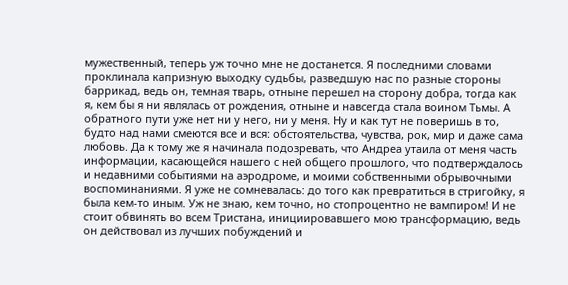мужественный, теперь уж точно мне не достанется. Я последними словами проклинала капризную выходку судьбы, разведшую нас по разные стороны баррикад, ведь он, темная тварь, отныне перешел на сторону добра, тогда как я, кем бы я ни являлась от рождения, отныне и навсегда стала воином Тьмы. А обратного пути уже нет ни у него, ни у меня. Ну и как тут не поверишь в то, будто над нами смеются все и вся: обстоятельства, чувства, рок, мир и даже сама любовь. Да к тому же я начинала подозревать, что Андреа утаила от меня часть информации, касающейся нашего с ней общего прошлого, что подтверждалось и недавними событиями на аэродроме, и моими собственными обрывочными воспоминаниями. Я уже не сомневалась: до того как превратиться в стригойку, я была кем-то иным. Уж не знаю, кем точно, но стопроцентно не вампиром! И не стоит обвинять во всем Тристана, инициировавшего мою трансформацию, ведь он действовал из лучших побуждений и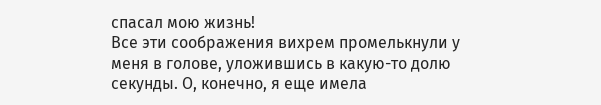спасал мою жизнь!
Все эти соображения вихрем промелькнули у меня в голове, уложившись в какую-то долю секунды. О, конечно, я еще имела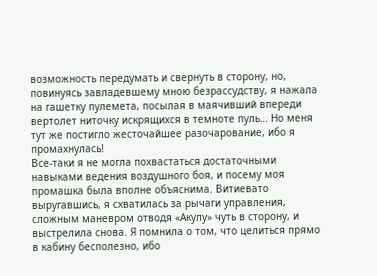возможность передумать и свернуть в сторону, но, повинуясь завладевшему мною безрассудству, я нажала на гашетку пулемета, посылая в маячивший впереди вертолет ниточку искрящихся в темноте пуль… Но меня тут же постигло жесточайшее разочарование, ибо я промахнулась!
Все-таки я не могла похвастаться достаточными навыками ведения воздушного боя, и посему моя промашка была вполне объяснима. Витиевато выругавшись, я схватилась за рычаги управления, сложным маневром отводя «Акулу» чуть в сторону, и выстрелила снова. Я помнила о том, что целиться прямо в кабину бесполезно, ибо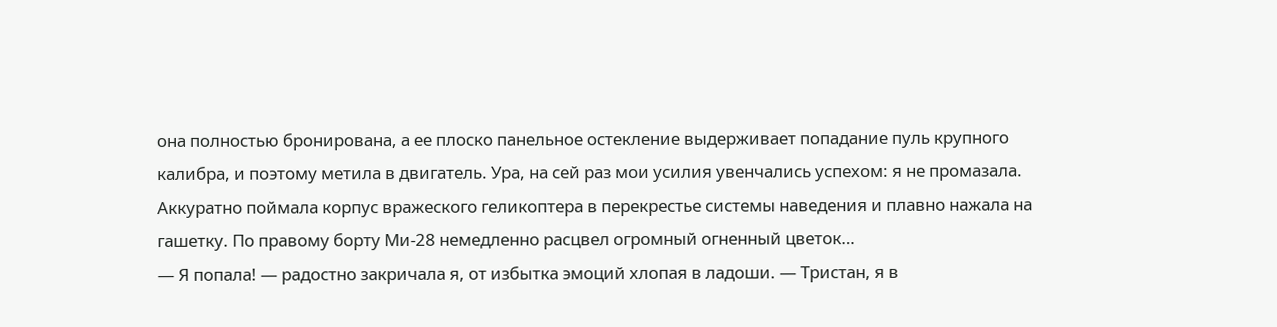она полностью бронирована, а ее плоско панельное остекление выдерживает попадание пуль крупного калибра, и поэтому метила в двигатель. Ура, на сей раз мои усилия увенчались успехом: я не промазала. Аккуратно поймала корпус вражеского геликоптера в перекрестье системы наведения и плавно нажала на гашетку. По правому борту Ми-28 немедленно расцвел огромный огненный цветок…
— Я попала! — радостно закричала я, от избытка эмоций хлопая в ладоши. — Тристан, я в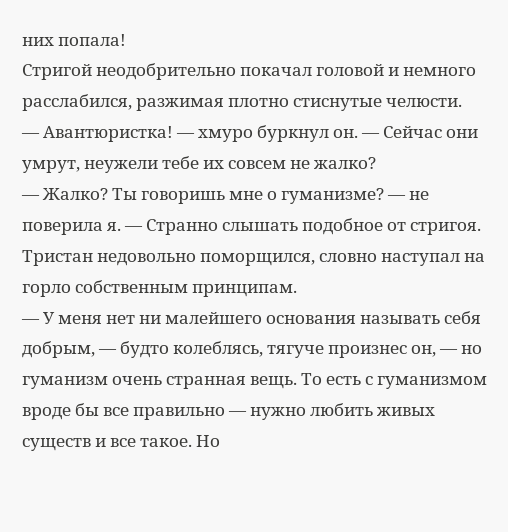них попала!
Стригой неодобрительно покачал головой и немного расслабился, разжимая плотно стиснутые челюсти.
— Авантюристка! — хмуро буркнул он. — Сейчас они умрут, неужели тебе их совсем не жалко?
— Жалко? Ты говоришь мне о гуманизме? — не поверила я. — Странно слышать подобное от стригоя.
Тристан недовольно поморщился, словно наступал на горло собственным принципам.
— У меня нет ни малейшего основания называть себя добрым, — будто колеблясь, тягуче произнес он, — но гуманизм очень странная вещь. То есть с гуманизмом вроде бы все правильно — нужно любить живых существ и все такое. Но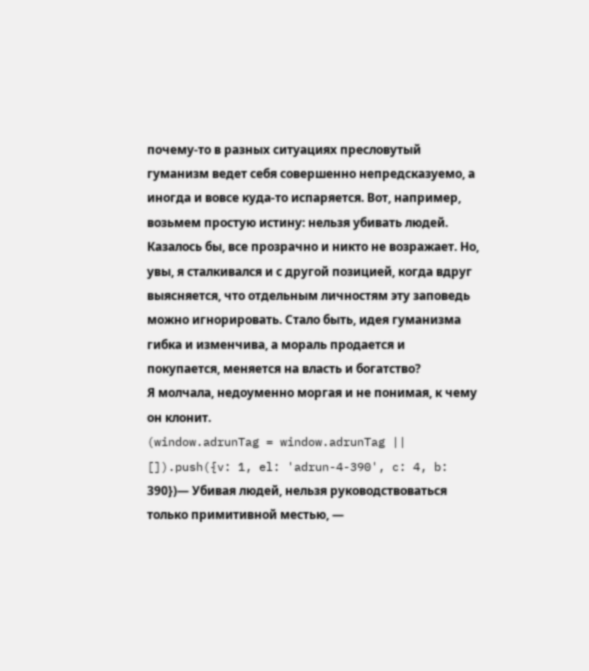почему-то в разных ситуациях пресловутый гуманизм ведет себя совершенно непредсказуемо, а иногда и вовсе куда-то испаряется. Вот, например, возьмем простую истину: нельзя убивать людей. Казалось бы, все прозрачно и никто не возражает. Но, увы, я сталкивался и с другой позицией, когда вдруг выясняется, что отдельным личностям эту заповедь можно игнорировать. Стало быть, идея гуманизма гибка и изменчива, а мораль продается и покупается, меняется на власть и богатство?
Я молчала, недоуменно моргая и не понимая, к чему он клонит.
(window.adrunTag = window.adrunTag || []).push({v: 1, el: 'adrun-4-390', c: 4, b: 390})— Убивая людей, нельзя руководствоваться только примитивной местью, —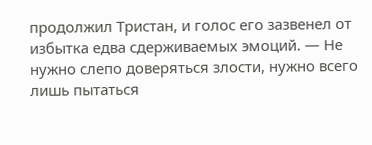продолжил Тристан, и голос его зазвенел от избытка едва сдерживаемых эмоций. — Не нужно слепо доверяться злости, нужно всего лишь пытаться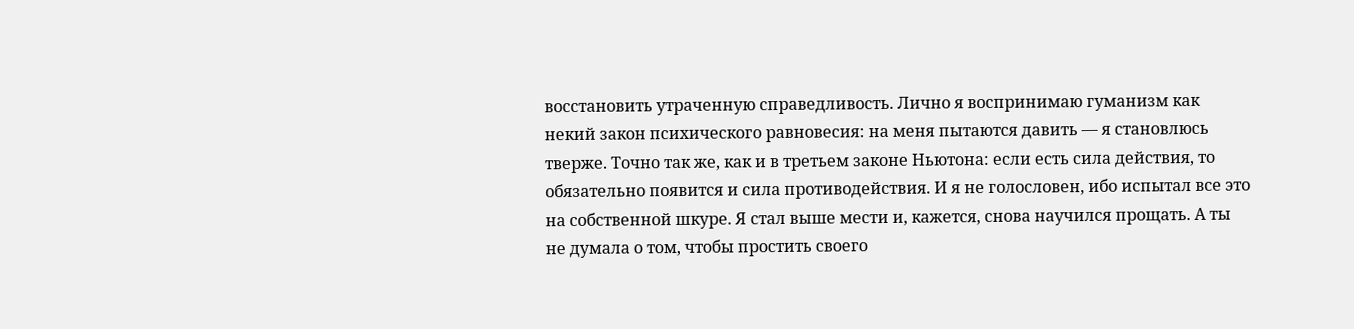восстановить утраченную справедливость. Лично я воспринимаю гуманизм как некий закон психического равновесия: на меня пытаются давить — я становлюсь тверже. Точно так же, как и в третьем законе Ньютона: если есть сила действия, то обязательно появится и сила противодействия. И я не голословен, ибо испытал все это на собственной шкуре. Я стал выше мести и, кажется, снова научился прощать. А ты не думала о том, чтобы простить своего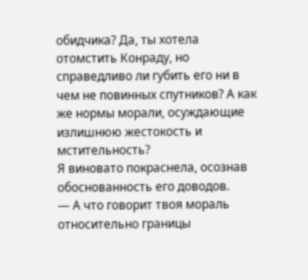обидчика? Да, ты хотела отомстить Конраду, но справедливо ли губить его ни в чем не повинных спутников? А как же нормы морали, осуждающие излишнюю жестокость и мстительность?
Я виновато покраснела, осознав обоснованность его доводов.
— А что говорит твоя мораль относительно границы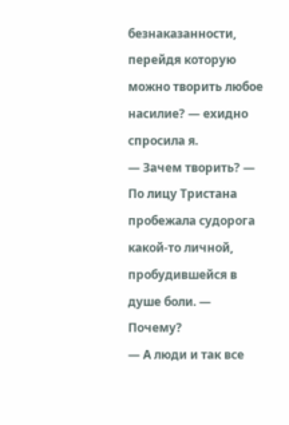безнаказанности, перейдя которую можно творить любое насилие? — ехидно спросила я.
— Зачем творить? — По лицу Тристана пробежала судорога какой-то личной, пробудившейся в душе боли. — Почему?
— А люди и так все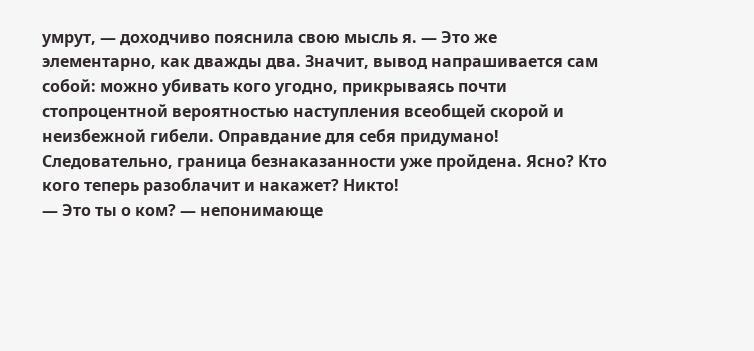умрут, — доходчиво пояснила свою мысль я. — Это же элементарно, как дважды два. Значит, вывод напрашивается сам собой: можно убивать кого угодно, прикрываясь почти стопроцентной вероятностью наступления всеобщей скорой и неизбежной гибели. Оправдание для себя придумано! Следовательно, граница безнаказанности уже пройдена. Ясно? Кто кого теперь разоблачит и накажет? Никто!
— Это ты о ком? — непонимающе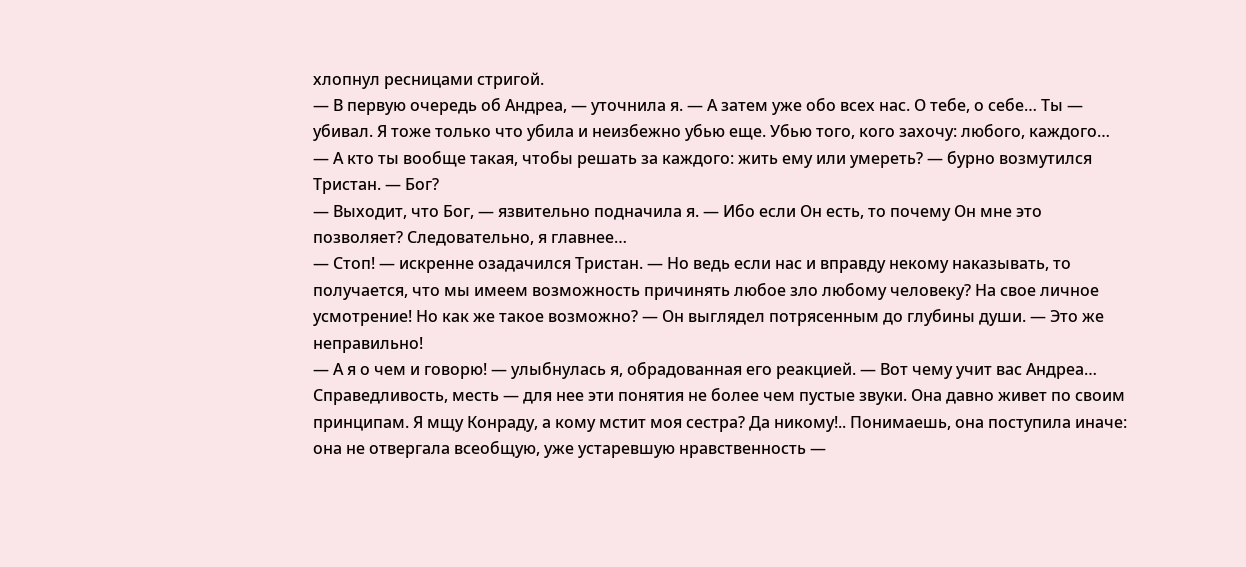хлопнул ресницами стригой.
— В первую очередь об Андреа, — уточнила я. — А затем уже обо всех нас. О тебе, о себе… Ты — убивал. Я тоже только что убила и неизбежно убью еще. Убью того, кого захочу: любого, каждого…
— А кто ты вообще такая, чтобы решать за каждого: жить ему или умереть? — бурно возмутился Тристан. — Бог?
— Выходит, что Бог, — язвительно подначила я. — Ибо если Он есть, то почему Он мне это позволяет? Следовательно, я главнее…
— Стоп! — искренне озадачился Тристан. — Но ведь если нас и вправду некому наказывать, то получается, что мы имеем возможность причинять любое зло любому человеку? На свое личное усмотрение! Но как же такое возможно? — Он выглядел потрясенным до глубины души. — Это же неправильно!
— А я о чем и говорю! — улыбнулась я, обрадованная его реакцией. — Вот чему учит вас Андреа… Справедливость, месть — для нее эти понятия не более чем пустые звуки. Она давно живет по своим принципам. Я мщу Конраду, а кому мстит моя сестра? Да никому!.. Понимаешь, она поступила иначе: она не отвергала всеобщую, уже устаревшую нравственность —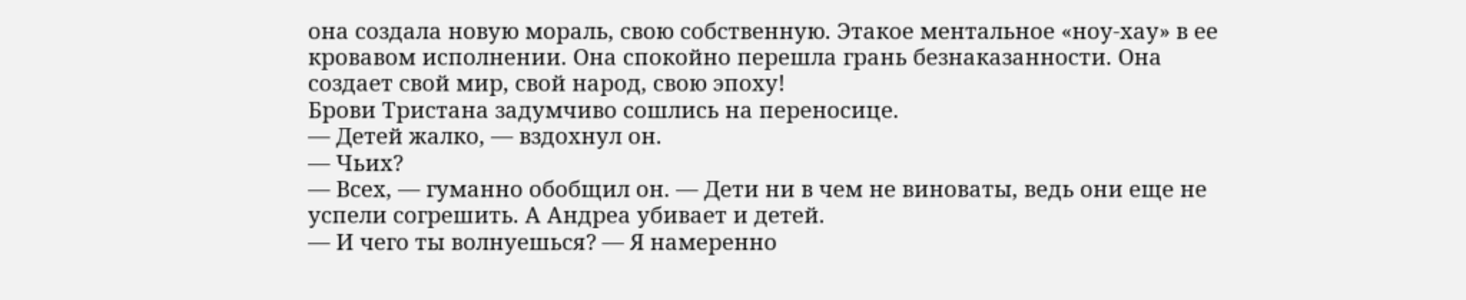она создала новую мораль, свою собственную. Этакое ментальное «ноу-хау» в ее кровавом исполнении. Она спокойно перешла грань безнаказанности. Она создает свой мир, свой народ, свою эпоху!
Брови Тристана задумчиво сошлись на переносице.
— Детей жалко, — вздохнул он.
— Чьих?
— Всех, — гуманно обобщил он. — Дети ни в чем не виноваты, ведь они еще не успели согрешить. А Андреа убивает и детей.
— И чего ты волнуешься? — Я намеренно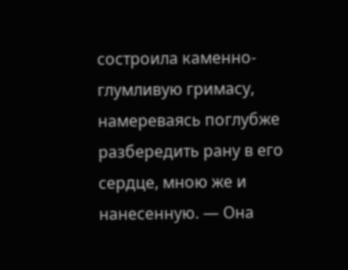состроила каменно-глумливую гримасу, намереваясь поглубже разбередить рану в его сердце, мною же и нанесенную. — Она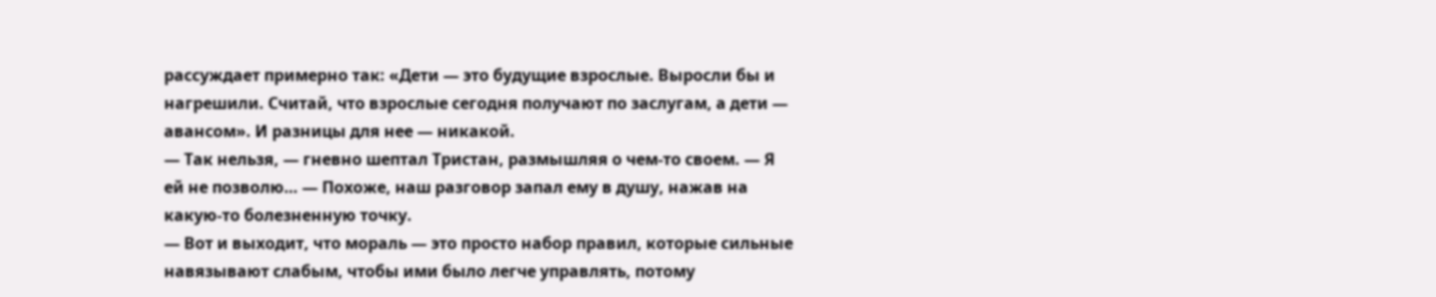рассуждает примерно так: «Дети — это будущие взрослые. Выросли бы и нагрешили. Считай, что взрослые сегодня получают по заслугам, а дети — авансом». И разницы для нее — никакой.
— Так нельзя, — гневно шептал Тристан, размышляя о чем-то своем. — Я ей не позволю… — Похоже, наш разговор запал ему в душу, нажав на какую-то болезненную точку.
— Вот и выходит, что мораль — это просто набор правил, которые сильные навязывают слабым, чтобы ими было легче управлять, потому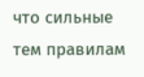что сильные тем правилам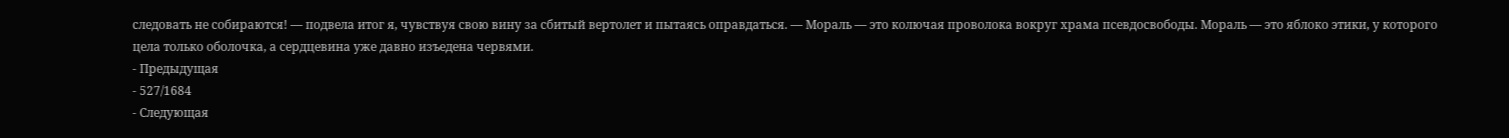следовать не собираются! — подвела итог я, чувствуя свою вину за сбитый вертолет и пытаясь оправдаться. — Мораль — это колючая проволока вокруг храма псевдосвободы. Мораль — это яблоко этики, у которого цела только оболочка, а сердцевина уже давно изъедена червями.
- Предыдущая
- 527/1684
- Следующая